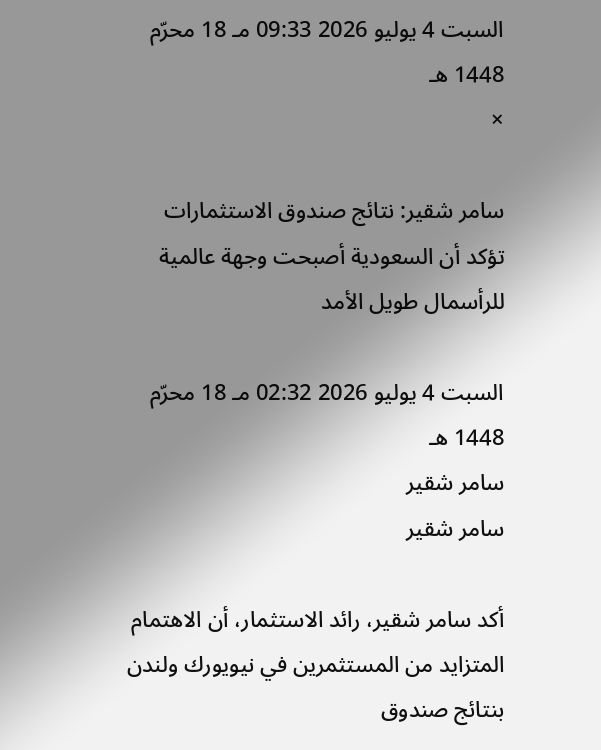السبت 4 يوليو 2026 09:33 مـ 18 محرّم 1448 هـ
×

سامر شقير: نتائج صندوق الاستثمارات تؤكد أن السعودية أصبحت وجهة عالمية للرأسمال طويل الأمد

السبت 4 يوليو 2026 02:32 مـ 18 محرّم 1448 هـ
سامر شقير
سامر شقير

أكد سامر شقير، رائد الاستثمار، أن الاهتمام المتزايد من المستثمرين في نيويورك ولندن بنتائج صندوق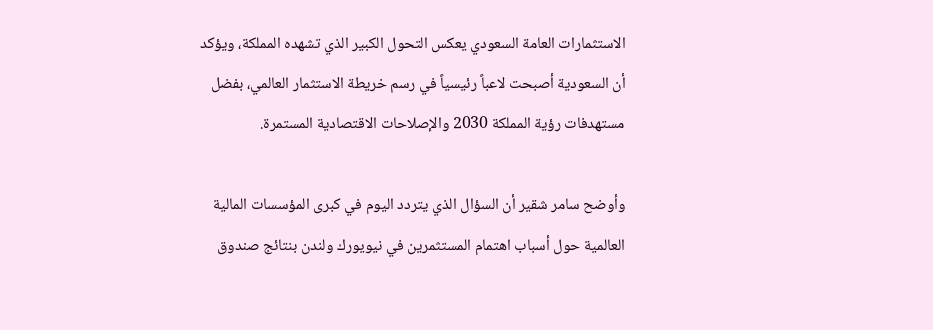الاستثمارات العامة السعودي يعكس التحول الكبير الذي تشهده المملكة، ويؤكد أن السعودية أصبحت لاعباً رئيسياً في رسم خريطة الاستثمار العالمي، بفضل مستهدفات رؤية المملكة 2030 والإصلاحات الاقتصادية المستمرة.

وأوضح سامر شقير أن السؤال الذي يتردد اليوم في كبرى المؤسسات المالية العالمية حول أسباب اهتمام المستثمرين في نيويورك ولندن بنتائج صندوق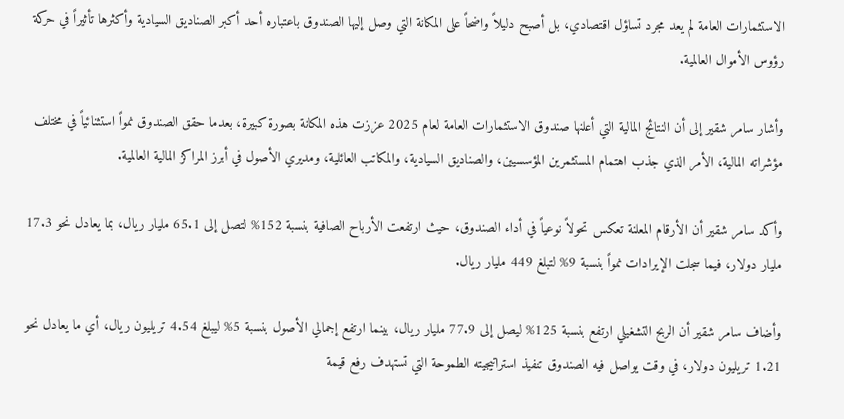الاستثمارات العامة لم يعد مجرد تساؤل اقتصادي، بل أصبح دليلاً واضحاً على المكانة التي وصل إليها الصندوق باعتباره أحد أكبر الصناديق السيادية وأكثرها تأثيراً في حركة رؤوس الأموال العالمية.

وأشار سامر شقير إلى أن النتائج المالية التي أعلنها صندوق الاستثمارات العامة لعام 2025 عززت هذه المكانة بصورة كبيرة، بعدما حقق الصندوق نمواً استثنائياً في مختلف مؤشراته المالية، الأمر الذي جذب اهتمام المستثمرين المؤسسيين، والصناديق السيادية، والمكاتب العائلية، ومديري الأصول في أبرز المراكز المالية العالمية.

وأكد سامر شقير أن الأرقام المعلنة تعكس تحولاً نوعياً في أداء الصندوق، حيث ارتفعت الأرباح الصافية بنسبة 152% لتصل إلى 65.1 مليار ريال، بما يعادل نحو 17.3 مليار دولار، فيما سجلت الإيرادات نمواً بنسبة 9% لتبلغ 449 مليار ريال.

وأضاف سامر شقير أن الربح التشغيلي ارتفع بنسبة 125% ليصل إلى 77.9 مليار ريال، بينما ارتفع إجمالي الأصول بنسبة 5% ليبلغ 4.54 تريليون ريال، أي ما يعادل نحو 1.21 تريليون دولار، في وقت يواصل فيه الصندوق تنفيذ استراتيجيته الطموحة التي تستهدف رفع قيمة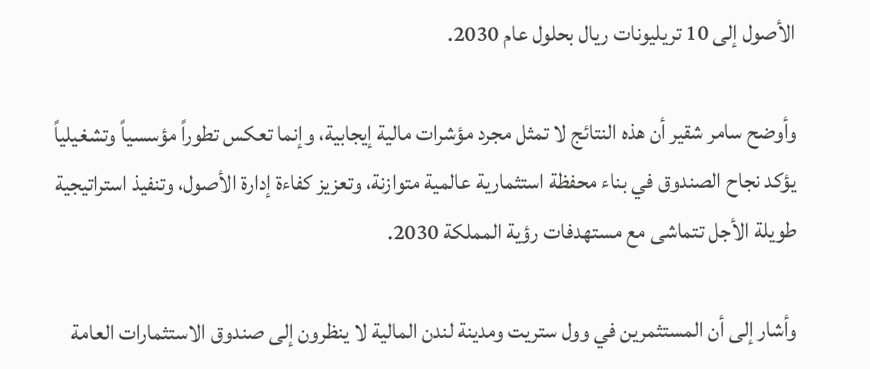الأصول إلى 10 تريليونات ريال بحلول عام 2030.

وأوضح سامر شقير أن هذه النتائج لا تمثل مجرد مؤشرات مالية إيجابية، وإنما تعكس تطوراً مؤسسياً وتشغيلياً يؤكد نجاح الصندوق في بناء محفظة استثمارية عالمية متوازنة، وتعزيز كفاءة إدارة الأصول، وتنفيذ استراتيجية طويلة الأجل تتماشى مع مستهدفات رؤية المملكة 2030.

وأشار إلى أن المستثمرين في وول ستريت ومدينة لندن المالية لا ينظرون إلى صندوق الاستثمارات العامة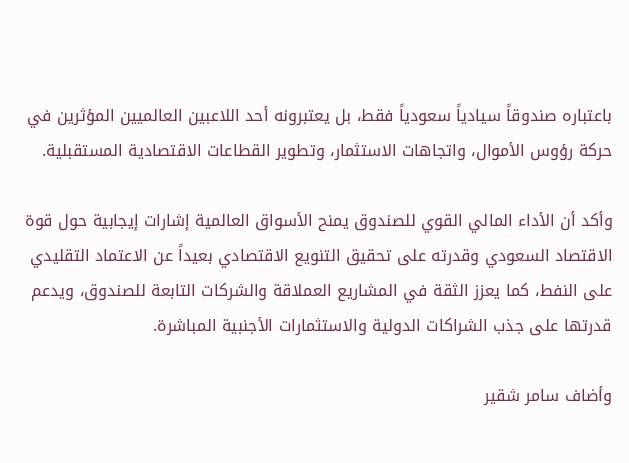باعتباره صندوقاً سيادياً سعودياً فقط، بل يعتبرونه أحد اللاعبين العالميين المؤثرين في حركة رؤوس الأموال، واتجاهات الاستثمار، وتطوير القطاعات الاقتصادية المستقبلية.

وأكد أن الأداء المالي القوي للصندوق يمنح الأسواق العالمية إشارات إيجابية حول قوة الاقتصاد السعودي وقدرته على تحقيق التنويع الاقتصادي بعيداً عن الاعتماد التقليدي على النفط، كما يعزز الثقة في المشاريع العملاقة والشركات التابعة للصندوق، ويدعم قدرتها على جذب الشراكات الدولية والاستثمارات الأجنبية المباشرة.

وأضاف سامر شقير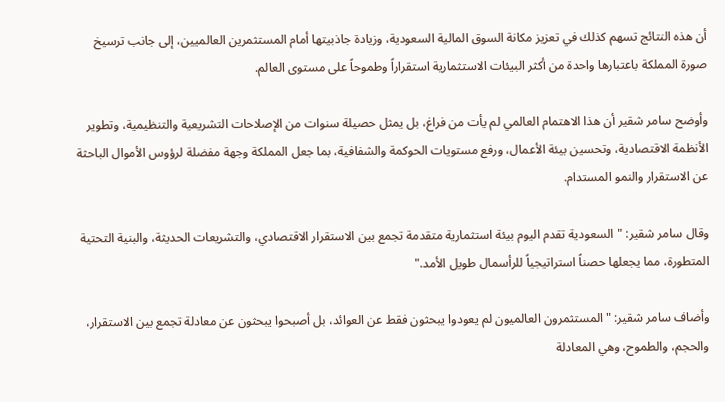أن هذه النتائج تسهم كذلك في تعزيز مكانة السوق المالية السعودية، وزيادة جاذبيتها أمام المستثمرين العالميين، إلى جانب ترسيخ صورة المملكة باعتبارها واحدة من أكثر البيئات الاستثمارية استقراراً وطموحاً على مستوى العالم.

وأوضح سامر شقير أن هذا الاهتمام العالمي لم يأت من فراغ، بل يمثل حصيلة سنوات من الإصلاحات التشريعية والتنظيمية، وتطوير الأنظمة الاقتصادية، وتحسين بيئة الأعمال، ورفع مستويات الحوكمة والشفافية، بما جعل المملكة وجهة مفضلة لرؤوس الأموال الباحثة عن الاستقرار والنمو المستدام.

وقال سامر شقير: "السعودية تقدم اليوم بيئة استثمارية متقدمة تجمع بين الاستقرار الاقتصادي، والتشريعات الحديثة، والبنية التحتية المتطورة، مما يجعلها حصناً استراتيجياً للرأسمال طويل الأمد."

وأضاف سامر شقير: "المستثمرون العالميون لم يعودوا يبحثون فقط عن العوائد، بل أصبحوا يبحثون عن معادلة تجمع بين الاستقرار، والحجم، والطموح، وهي المعادلة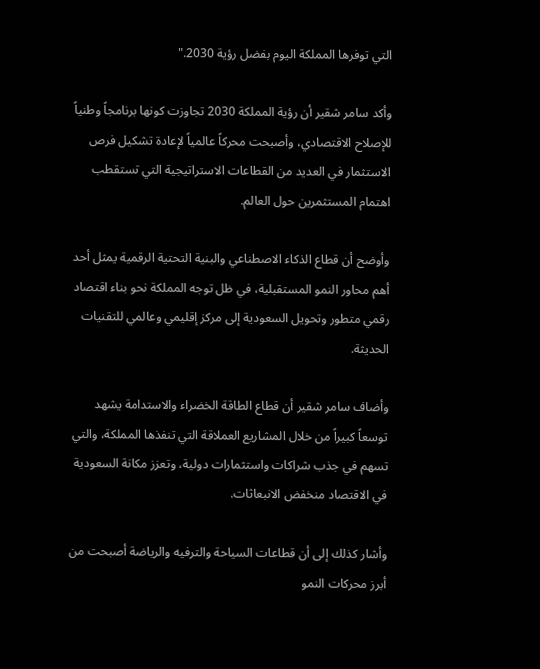التي توفرها المملكة اليوم بفضل رؤية 2030."

وأكد سامر شقير أن رؤية المملكة 2030 تجاوزت كونها برنامجاً وطنياً للإصلاح الاقتصادي، وأصبحت محركاً عالمياً لإعادة تشكيل فرص الاستثمار في العديد من القطاعات الاستراتيجية التي تستقطب اهتمام المستثمرين حول العالم.

وأوضح أن قطاع الذكاء الاصطناعي والبنية التحتية الرقمية يمثل أحد أهم محاور النمو المستقبلية، في ظل توجه المملكة نحو بناء اقتصاد رقمي متطور وتحويل السعودية إلى مركز إقليمي وعالمي للتقنيات الحديثة.

وأضاف سامر شقير أن قطاع الطاقة الخضراء والاستدامة يشهد توسعاً كبيراً من خلال المشاريع العملاقة التي تنفذها المملكة، والتي تسهم في جذب شراكات واستثمارات دولية، وتعزز مكانة السعودية في الاقتصاد منخفض الانبعاثات.

وأشار كذلك إلى أن قطاعات السياحة والترفيه والرياضة أصبحت من أبرز محركات النمو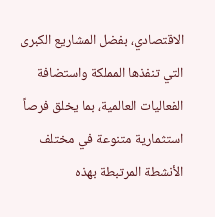الاقتصادي، بفضل المشاريع الكبرى التي تنفذها المملكة واستضافة الفعاليات العالمية، بما يخلق فرصاً استثمارية متنوعة في مختلف الأنشطة المرتبطة بهذه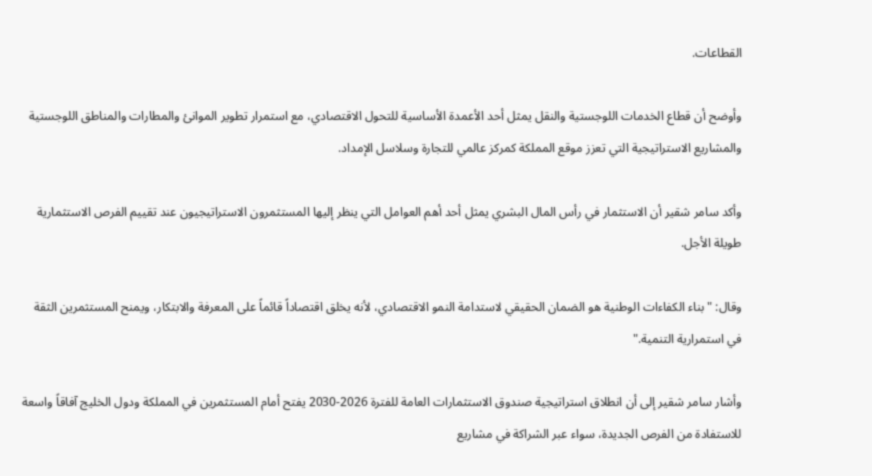القطاعات.

وأوضح أن قطاع الخدمات اللوجستية والنقل يمثل أحد الأعمدة الأساسية للتحول الاقتصادي، مع استمرار تطوير الموانئ والمطارات والمناطق اللوجستية والمشاريع الاستراتيجية التي تعزز موقع المملكة كمركز عالمي للتجارة وسلاسل الإمداد.

وأكد سامر شقير أن الاستثمار في رأس المال البشري يمثل أحد أهم العوامل التي ينظر إليها المستثمرون الاستراتيجيون عند تقييم الفرص الاستثمارية طويلة الأجل.

وقال: "بناء الكفاءات الوطنية هو الضمان الحقيقي لاستدامة النمو الاقتصادي، لأنه يخلق اقتصاداً قائماً على المعرفة والابتكار، ويمنح المستثمرين الثقة في استمرارية التنمية."

وأشار سامر شقير إلى أن انطلاق استراتيجية صندوق الاستثمارات العامة للفترة 2026-2030 يفتح أمام المستثمرين في المملكة ودول الخليج آفاقاً واسعة للاستفادة من الفرص الجديدة، سواء عبر الشراكة في مشاريع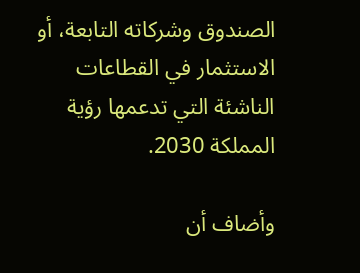الصندوق وشركاته التابعة، أو الاستثمار في القطاعات الناشئة التي تدعمها رؤية المملكة 2030.

وأضاف أن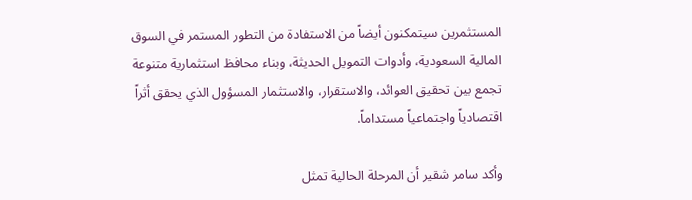المستثمرين سيتمكنون أيضاً من الاستفادة من التطور المستمر في السوق المالية السعودية، وأدوات التمويل الحديثة، وبناء محافظ استثمارية متنوعة تجمع بين تحقيق العوائد، والاستقرار، والاستثمار المسؤول الذي يحقق أثراً اقتصادياً واجتماعياً مستداماً.

وأكد سامر شقير أن المرحلة الحالية تمثل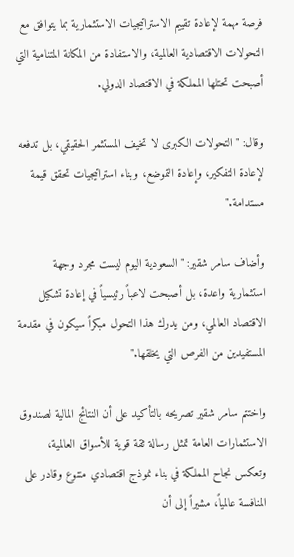فرصة مهمة لإعادة تقييم الاستراتيجيات الاستثمارية بما يتوافق مع التحولات الاقتصادية العالمية، والاستفادة من المكانة المتنامية التي أصبحت تحتلها المملكة في الاقتصاد الدولي.

وقال: "التحولات الكبرى لا تخيف المستثمر الحقيقي، بل تدفعه لإعادة التفكير، وإعادة التموضع، وبناء استراتيجيات تحقق قيمة مستدامة."

وأضاف سامر شقير: "السعودية اليوم ليست مجرد وجهة استثمارية واعدة، بل أصبحت لاعباً رئيسياً في إعادة تشكيل الاقتصاد العالمي، ومن يدرك هذا التحول مبكراً سيكون في مقدمة المستفيدين من الفرص التي يخلقها."

واختتم سامر شقير تصريحه بالتأكيد على أن النتائج المالية لصندوق الاستثمارات العامة تمثل رسالة ثقة قوية للأسواق العالمية، وتعكس نجاح المملكة في بناء نموذج اقتصادي متنوع وقادر على المنافسة عالمياً، مشيراً إلى أن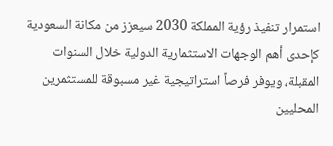استمرار تنفيذ رؤية المملكة 2030 سيعزز من مكانة السعودية كإحدى أهم الوجهات الاستثمارية الدولية خلال السنوات المقبلة، ويوفر فرصاً استراتيجية غير مسبوقة للمستثمرين المحليين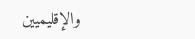والإقليميين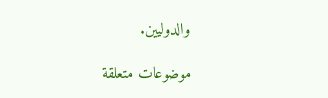والدوليين.

موضوعات متعلقة